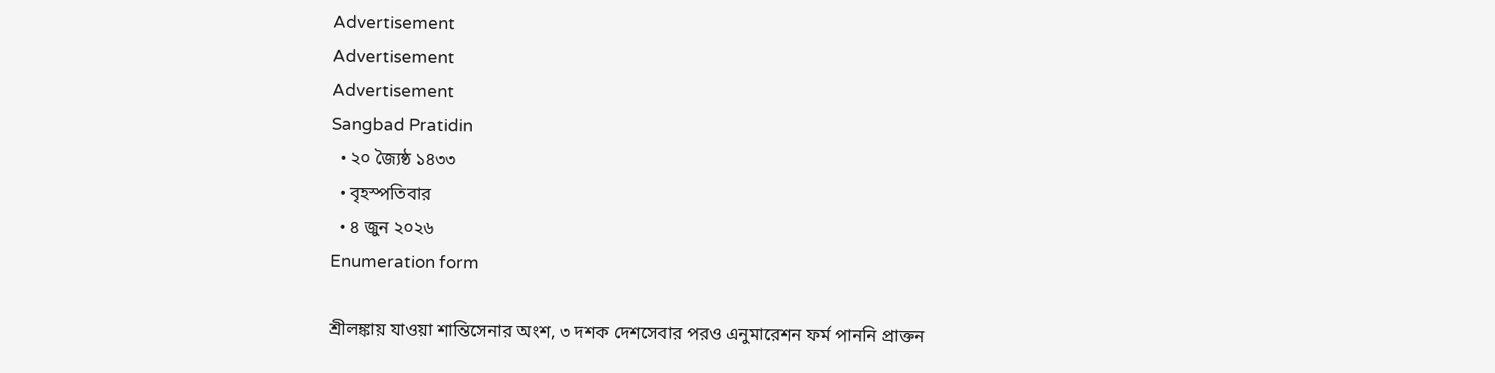Advertisement
Advertisement
Advertisement
Sangbad Pratidin
  • ২০ জ্যৈষ্ঠ ১৪৩৩
  • বৃহস্পতিবার
  • ৪ জুন ২০২৬
Enumeration form

শ্রীলঙ্কায় যাওয়া শান্তিসেনার অংশ, ৩ দশক দেশসেবার পরও এনুমারেশন ফর্ম পাননি প্রাক্তন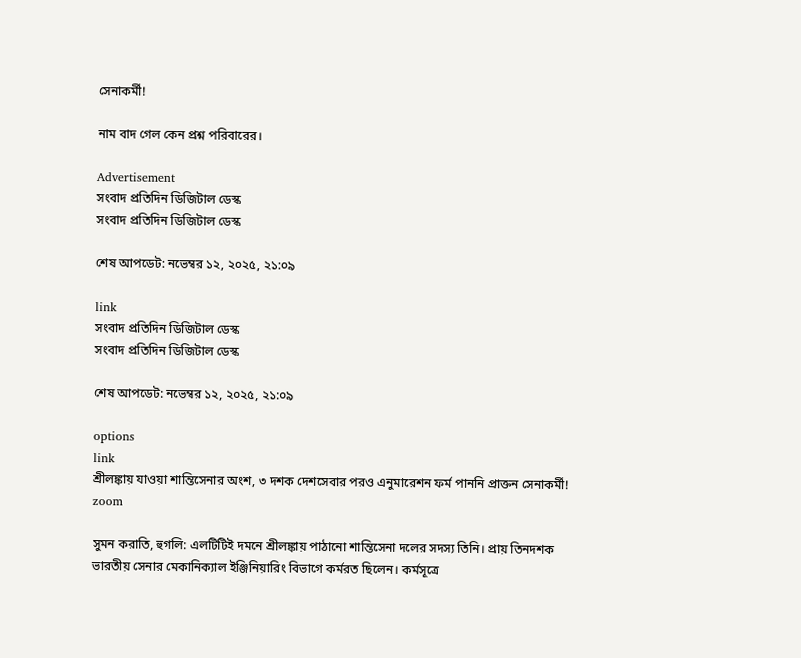সেনাকর্মী!

নাম বাদ গেল কেন প্রশ্ন পরিবারের।

Advertisement
সংবাদ প্রতিদিন ডিজিটাল ডেস্ক
সংবাদ প্রতিদিন ডিজিটাল ডেস্ক

শেষ আপডেট: নভেম্বর ১২, ২০২৫, ২১:০৯

link
সংবাদ প্রতিদিন ডিজিটাল ডেস্ক
সংবাদ প্রতিদিন ডিজিটাল ডেস্ক

শেষ আপডেট: নভেম্বর ১২, ২০২৫, ২১:০৯

options
link
শ্রীলঙ্কায় যাওয়া শান্তিসেনার অংশ, ৩ দশক দেশসেবার পরও এনুমারেশন ফর্ম পাননি প্রাক্তন সেনাকর্মী! zoom

সুমন করাতি, হুগলি: এলটিটিই দমনে শ্রীলঙ্কায় পাঠানো শান্তিসেনা দলের সদস্য তিনি। প্রায় তিনদশক ভারতীয় সেনার মেকানিক্যাল ইঞ্জিনিয়ারিং বিভাগে কর্মরত ছিলেন। কর্মসূত্রে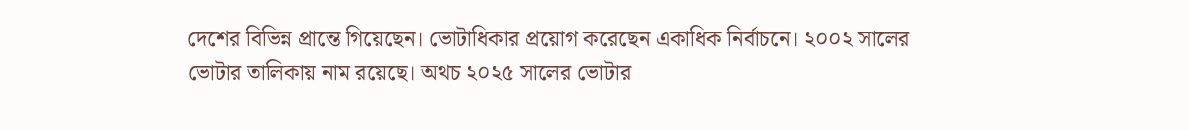দেশের বিভিন্ন প্রান্তে গিয়েছেন। ভোটাধিকার প্রয়োগ করেছেন একাধিক নির্বাচনে। ২০০২ সালের ভোটার তালিকায় নাম রয়েছে। অথচ ২০২৫ সালের ভোটার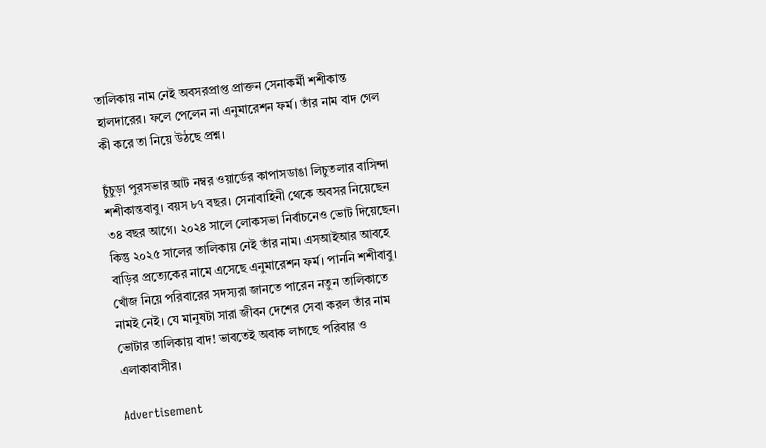তালিকায় নাম নেই অবসরপ্রাপ্ত প্রাক্তন সেনাকর্মী শশীকান্ত হালদারের। ফলে পেলেন না এনুমারেশন ফর্ম। তাঁর নাম বাদ গেল কী করে তা নিয়ে উঠছে প্রশ্ন।

চুঁচুড়া পুরসভার আট নম্বর ওয়ার্ডের কাপাসডাঙা লিচুতলার বাসিন্দা শশীকান্তবাবু। বয়স ৮৭ বছর। সেনাবাহিনী থেকে অবসর নিয়েছেন ৩৪ বছর আগে। ২০২৪ সালে লোকসভা নির্বাচনেও ভোট দিয়েছেন। কিন্তু ২০২৫ সালের তালিকায় নেই তাঁর নাম। এসআইআর আবহে বাড়ির প্রত্যেকের নামে এসেছে এনুমারেশন ফর্ম। পাননি শশীবাবু। খোঁজ নিয়ে পরিবারের সদস্যরা জানতে পারেন নতুন তালিকাতে নামই নেই। যে মানুষটা সারা জীবন দেশের সেবা করল তাঁর নাম ভোটার তালিকায় বাদ! ভাবতেই অবাক লাগছে পরিবার ও এলাকাবাসীর।

Advertisement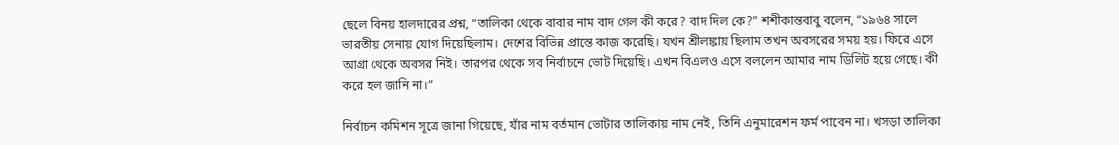ছেলে বিনয় হালদারের প্রশ্ন, “তালিকা থেকে বাবার নাম বাদ গেল কী করে? বাদ দিল কে?” শশীকান্তবাবু বলেন, “১৯৬৪ সালে ভারতীয় সেনায় যোগ দিয়েছিলাম। দেশের বিভিন্ন প্রান্তে কাজ করেছি। যখন শ্রীলঙ্কায় ছিলাম তখন অবসরের সময় হয়। ফিরে এসে আগ্রা থেকে অবসর নিই। তারপর থেকে সব নির্বাচনে ভোট দিয়েছি। এখন বিএলও এসে বললেন আমার নাম ডিলিট হয়ে গেছে। কী করে হল জানি না।”

নির্বাচন কমিশন সূত্রে জানা গিয়েছে, যাঁর নাম বর্তমান ভোটার তালিকায় নাম নেই, তিনি এনুমারেশন ফর্ম পাবেন না। খসড়া তালিকা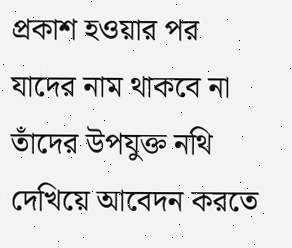প্রকাশ হওয়ার পর যাদের নাম থাকবে না তাঁদের উপযুক্ত নথি দেখিয়ে আবেদন করতে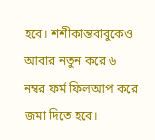হবে। শশীকান্তবাবুকেও আবার নতুন করে ৬ নম্বর ফর্ম ফিলআপ করে জমা দিতে হবে।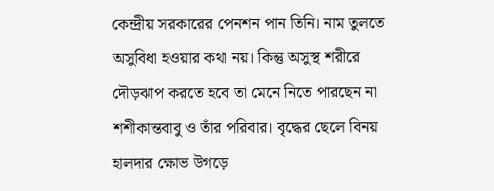কেন্দ্রীয় সরকারের পেনশন পান তিনি। নাম তুলতে অসুবিধা হওয়ার কথা নয়। কিন্তু অসুস্থ শরীরে দৌড়ঝাপ করতে হবে তা মেনে নিতে পারছেন না শশীকান্তবাবু ও তাঁর পরিবার। বৃদ্ধের ছেলে বিনয় হালদার ক্ষোভ উগড়ে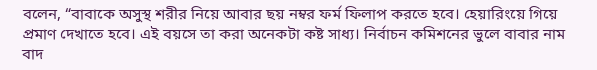বলেন, “বাবাকে অসুস্থ শরীর নিয়ে আবার ছয় নম্বর ফর্ম ফিলাপ করতে হবে। হেয়ারিংয়ে গিয়ে প্রমাণ দেখাতে হবে। এই বয়সে তা করা অনেকটা কষ্ট সাধ্য। নির্বাচন কমিশনের ভুলে বাবার নাম বাদ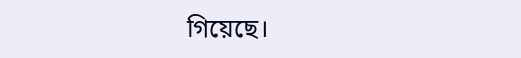গিয়েছে।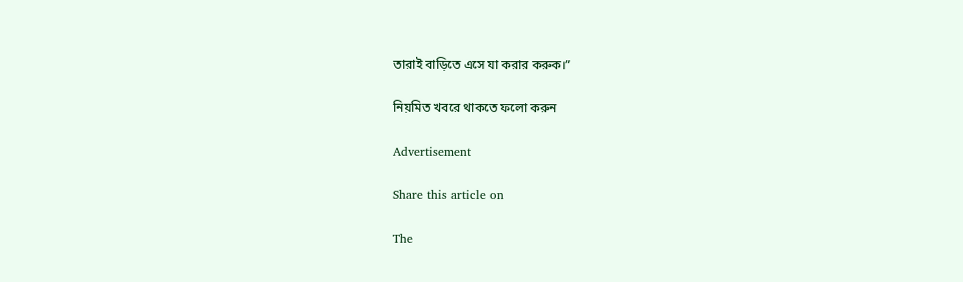তারাই বাড়িতে এসে যা করার করুক।”

নিয়মিত খবরে থাকতে ফলো করুন

Advertisement

Share this article on

The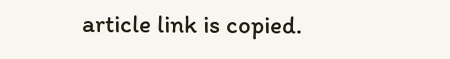article link is copied.